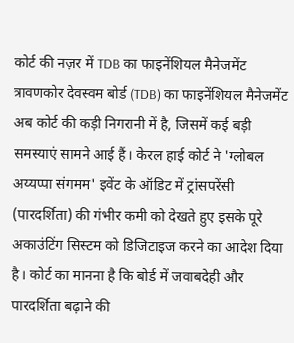कोर्ट की नज़र में TDB का फाइनेंशियल मैनेजमेंट
त्रावणकोर देवस्वम बोर्ड (TDB) का फाइनेंशियल मैनेजमेंट अब कोर्ट की कड़ी निगरानी में है, जिसमें कई बड़ी समस्याएं सामने आई हैं। केरल हाई कोर्ट ने 'ग्लोबल अय्यप्पा संगमम' इवेंट के ऑडिट में ट्रांसपरेंसी (पारदर्शिता) की गंभीर कमी को देखते हुए इसके पूरे अकाउंटिंग सिस्टम को डिजिटाइज करने का आदेश दिया है। कोर्ट का मानना है कि बोर्ड में जवाबदेही और पारदर्शिता बढ़ाने की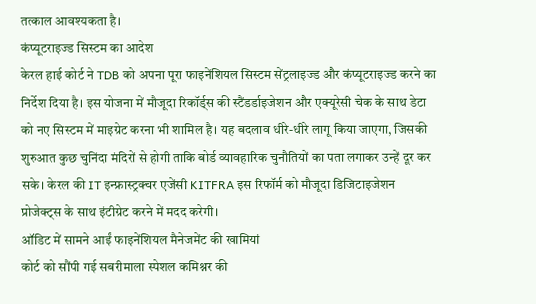तत्काल आवश्यकता है।
कंप्यूटराइज्ड सिस्टम का आदेश
केरल हाई कोर्ट ने TDB को अपना पूरा फाइनेंशियल सिस्टम सेंट्रलाइज्ड और कंप्यूटराइज्ड करने का निर्देश दिया है। इस योजना में मौजूदा रिकॉर्ड्स की स्टैंडर्डाइजेशन और एक्यूरेसी चेक के साथ डेटा को नए सिस्टम में माइग्रेट करना भी शामिल है। यह बदलाव धीरे-धीरे लागू किया जाएगा, जिसकी शुरुआत कुछ चुनिंदा मंदिरों से होगी ताकि बोर्ड व्यावहारिक चुनौतियों का पता लगाकर उन्हें दूर कर सके। केरल की IT इन्फ्रास्ट्रक्चर एजेंसी KITFRA इस रिफॉर्म को मौजूदा डिजिटाइजेशन प्रोजेक्ट्स के साथ इंटीग्रेट करने में मदद करेगी।
ऑडिट में सामने आईं फाइनेंशियल मैनेजमेंट की खामियां
कोर्ट को सौंपी गई सबरीमाला स्पेशल कमिश्नर की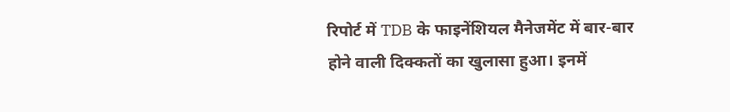रिपोर्ट में TDB के फाइनेंशियल मैनेजमेंट में बार-बार होने वाली दिक्कतों का खुलासा हुआ। इनमें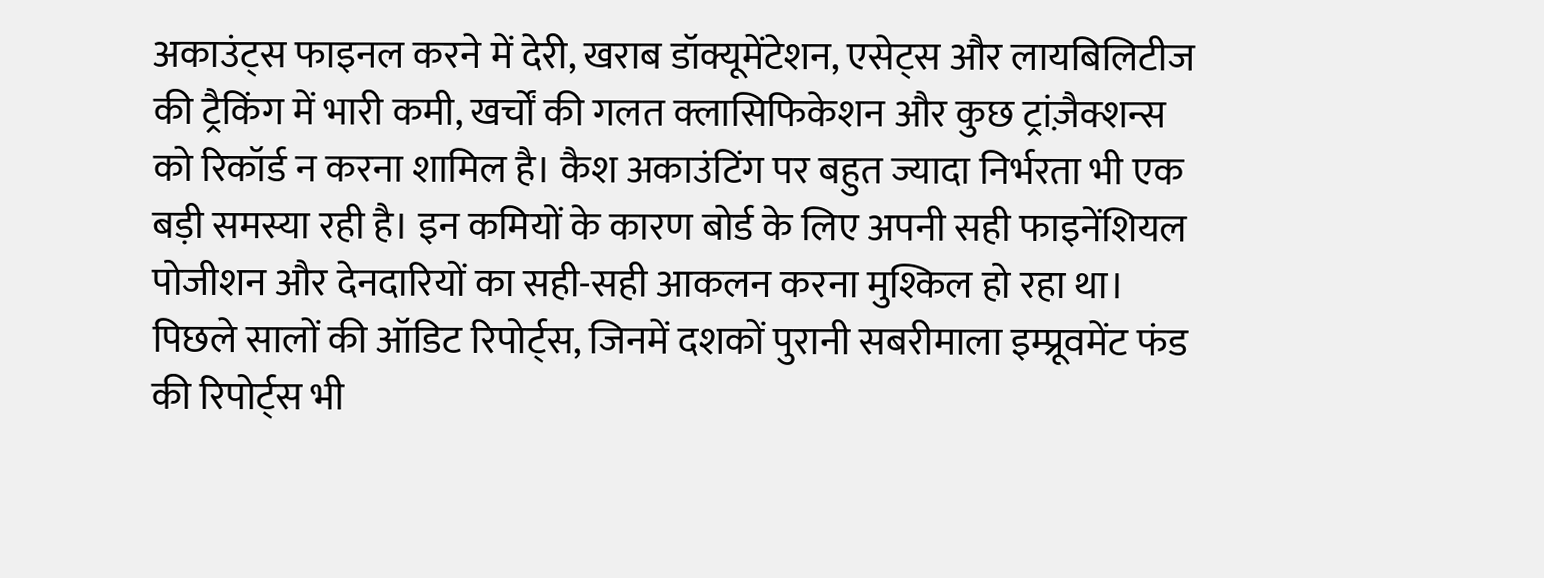अकाउंट्स फाइनल करने में देरी, खराब डॉक्यूमेंटेशन, एसेट्स और लायबिलिटीज की ट्रैकिंग में भारी कमी, खर्चों की गलत क्लासिफिकेशन और कुछ ट्रांज़ैक्शन्स को रिकॉर्ड न करना शामिल है। कैश अकाउंटिंग पर बहुत ज्यादा निर्भरता भी एक बड़ी समस्या रही है। इन कमियों के कारण बोर्ड के लिए अपनी सही फाइनेंशियल पोजीशन और देनदारियों का सही-सही आकलन करना मुश्किल हो रहा था। पिछले सालों की ऑडिट रिपोर्ट्स, जिनमें दशकों पुरानी सबरीमाला इम्प्रूवमेंट फंड की रिपोर्ट्स भी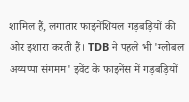शामिल हैं, लगातार फाइनेंशियल गड़बड़ियों की ओर इशारा करती हैं। TDB ने पहले भी 'ग्लोबल अय्यप्पा संगमम' इवेंट के फाइनेंस में गड़बड़ियों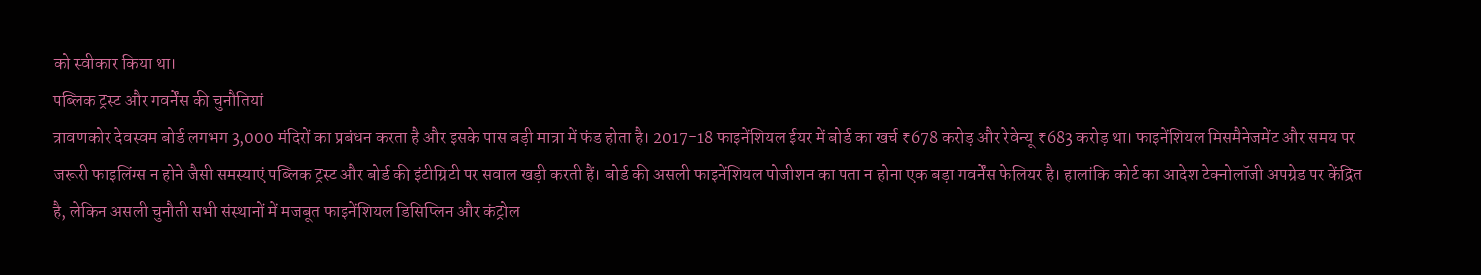को स्वीकार किया था।
पब्लिक ट्रस्ट और गवर्नेंस की चुनौतियां
त्रावणकोर देवस्वम बोर्ड लगभग 3,000 मंदिरों का प्रबंधन करता है और इसके पास बड़ी मात्रा में फंड होता है। 2017-18 फाइनेंशियल ईयर में बोर्ड का खर्च ₹678 करोड़ और रेवेन्यू ₹683 करोड़ था। फाइनेंशियल मिसमैनेजमेंट और समय पर जरूरी फाइलिंग्स न होने जैसी समस्याएं पब्लिक ट्रस्ट और बोर्ड की इंटीग्रिटी पर सवाल खड़ी करती हैं। बोर्ड की असली फाइनेंशियल पोजीशन का पता न होना एक बड़ा गवर्नेंस फेलियर है। हालांकि कोर्ट का आदेश टेक्नोलॉजी अपग्रेड पर केंद्रित है, लेकिन असली चुनौती सभी संस्थानों में मजबूत फाइनेंशियल डिसिप्लिन और कंट्रोल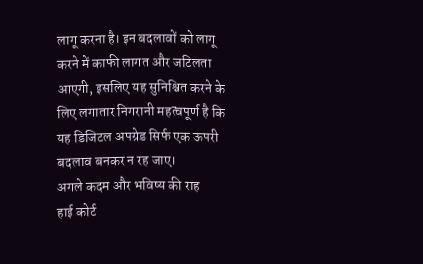लागू करना है। इन बदलावों को लागू करने में काफी लागत और जटिलता आएगी, इसलिए यह सुनिश्चित करने के लिए लगातार निगरानी महत्वपूर्ण है कि यह डिजिटल अपग्रेड सिर्फ एक ऊपरी बदलाव बनकर न रह जाए।
अगले कदम और भविष्य की राह
हाई कोर्ट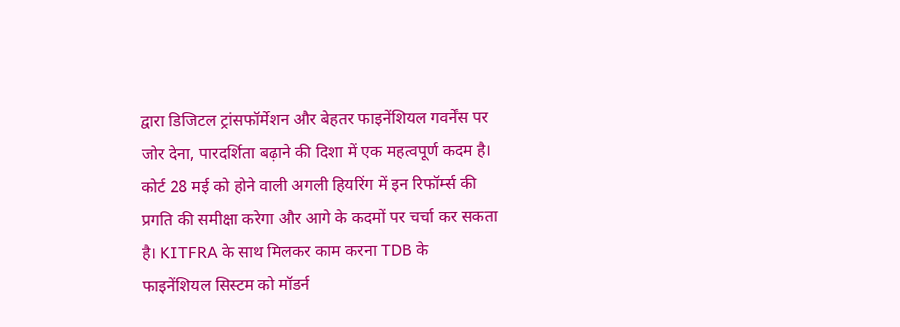द्वारा डिजिटल ट्रांसफॉर्मेशन और बेहतर फाइनेंशियल गवर्नेंस पर जोर देना, पारदर्शिता बढ़ाने की दिशा में एक महत्वपूर्ण कदम है। कोर्ट 28 मई को होने वाली अगली हियरिंग में इन रिफॉर्म्स की प्रगति की समीक्षा करेगा और आगे के कदमों पर चर्चा कर सकता है। KITFRA के साथ मिलकर काम करना TDB के फाइनेंशियल सिस्टम को मॉडर्न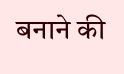बनाने की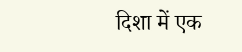दिशा में एक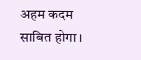अहम कदम साबित होगा।